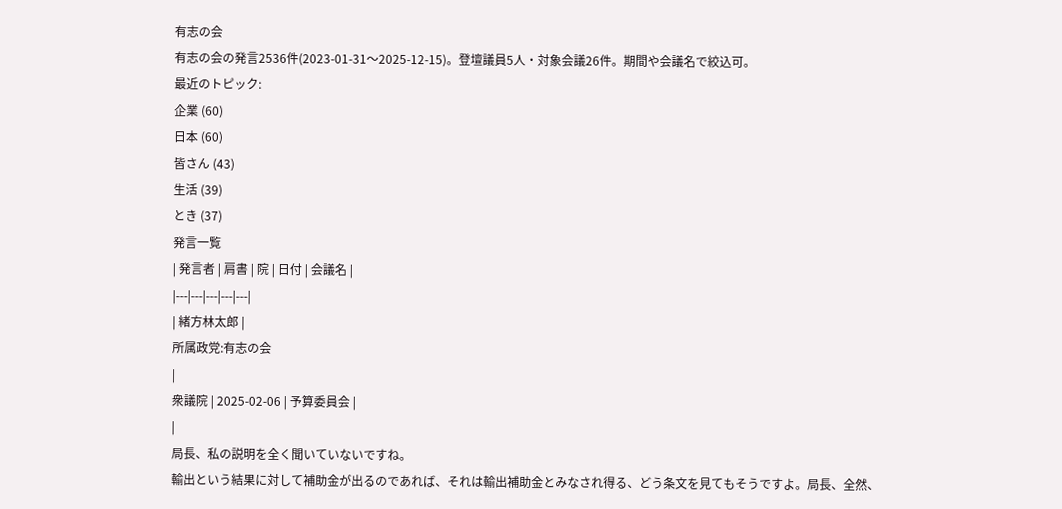有志の会
有志の会の発言2536件(2023-01-31〜2025-12-15)。登壇議員5人・対象会議26件。期間や会議名で絞込可。
最近のトピック:
企業 (60)
日本 (60)
皆さん (43)
生活 (39)
とき (37)
発言一覧
| 発言者 | 肩書 | 院 | 日付 | 会議名 |
|---|---|---|---|---|
| 緒方林太郎 |
所属政党:有志の会
|
衆議院 | 2025-02-06 | 予算委員会 |
|
局長、私の説明を全く聞いていないですね。
輸出という結果に対して補助金が出るのであれば、それは輸出補助金とみなされ得る、どう条文を見てもそうですよ。局長、全然、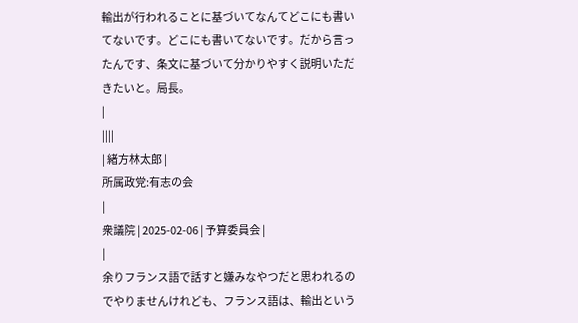輸出が行われることに基づいてなんてどこにも書いてないです。どこにも書いてないです。だから言ったんです、条文に基づいて分かりやすく説明いただきたいと。局長。
|
||||
| 緒方林太郎 |
所属政党:有志の会
|
衆議院 | 2025-02-06 | 予算委員会 |
|
余りフランス語で話すと嫌みなやつだと思われるのでやりませんけれども、フランス語は、輸出という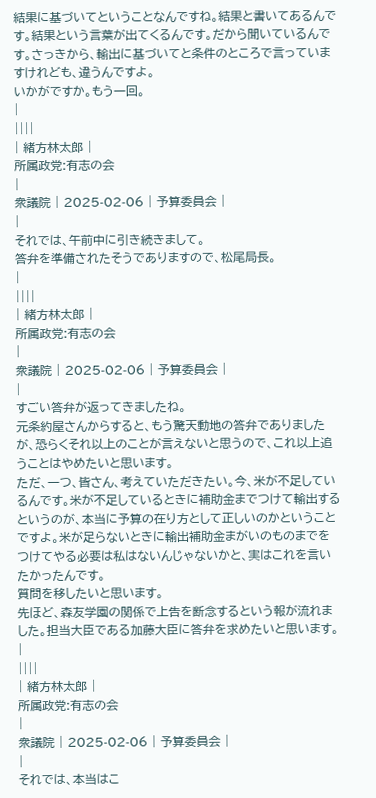結果に基づいてということなんですね。結果と書いてあるんです。結果という言葉が出てくるんです。だから聞いているんです。さっきから、輸出に基づいてと条件のところで言っていますけれども、違うんですよ。
いかがですか。もう一回。
|
||||
| 緒方林太郎 |
所属政党:有志の会
|
衆議院 | 2025-02-06 | 予算委員会 |
|
それでは、午前中に引き続きまして。
答弁を準備されたそうでありますので、松尾局長。
|
||||
| 緒方林太郎 |
所属政党:有志の会
|
衆議院 | 2025-02-06 | 予算委員会 |
|
すごい答弁が返ってきましたね。
元条約屋さんからすると、もう驚天動地の答弁でありましたが、恐らくそれ以上のことが言えないと思うので、これ以上追うことはやめたいと思います。
ただ、一つ、皆さん、考えていただきたい。今、米が不足しているんです。米が不足しているときに補助金までつけて輸出するというのが、本当に予算の在り方として正しいのかということですよ。米が足らないときに輸出補助金まがいのものまでをつけてやる必要は私はないんじゃないかと、実はこれを言いたかったんです。
質問を移したいと思います。
先ほど、森友学園の関係で上告を断念するという報が流れました。担当大臣である加藤大臣に答弁を求めたいと思います。
|
||||
| 緒方林太郎 |
所属政党:有志の会
|
衆議院 | 2025-02-06 | 予算委員会 |
|
それでは、本当はこ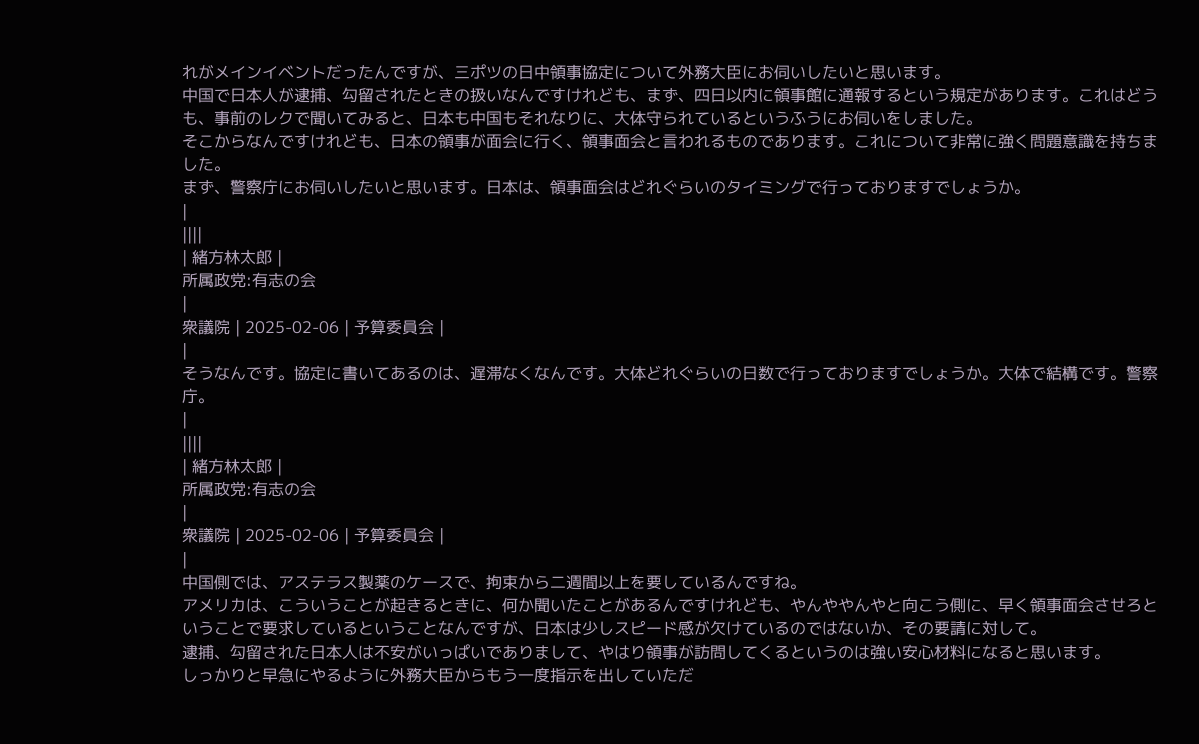れがメインイベントだったんですが、三ポツの日中領事協定について外務大臣にお伺いしたいと思います。
中国で日本人が逮捕、勾留されたときの扱いなんですけれども、まず、四日以内に領事館に通報するという規定があります。これはどうも、事前のレクで聞いてみると、日本も中国もそれなりに、大体守られているというふうにお伺いをしました。
そこからなんですけれども、日本の領事が面会に行く、領事面会と言われるものであります。これについて非常に強く問題意識を持ちました。
まず、警察庁にお伺いしたいと思います。日本は、領事面会はどれぐらいのタイミングで行っておりますでしょうか。
|
||||
| 緒方林太郎 |
所属政党:有志の会
|
衆議院 | 2025-02-06 | 予算委員会 |
|
そうなんです。協定に書いてあるのは、遅滞なくなんです。大体どれぐらいの日数で行っておりますでしょうか。大体で結構です。警察庁。
|
||||
| 緒方林太郎 |
所属政党:有志の会
|
衆議院 | 2025-02-06 | 予算委員会 |
|
中国側では、アステラス製薬のケースで、拘束から二週間以上を要しているんですね。
アメリカは、こういうことが起きるときに、何か聞いたことがあるんですけれども、やんややんやと向こう側に、早く領事面会させろということで要求しているということなんですが、日本は少しスピード感が欠けているのではないか、その要請に対して。
逮捕、勾留された日本人は不安がいっぱいでありまして、やはり領事が訪問してくるというのは強い安心材料になると思います。
しっかりと早急にやるように外務大臣からもう一度指示を出していただ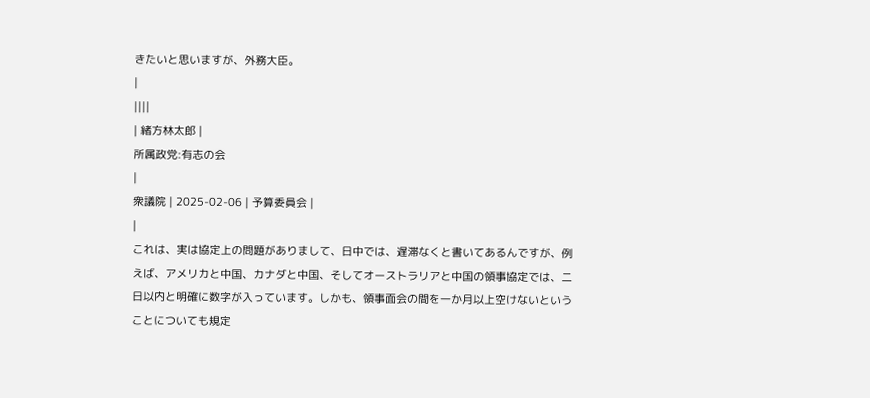きたいと思いますが、外務大臣。
|
||||
| 緒方林太郎 |
所属政党:有志の会
|
衆議院 | 2025-02-06 | 予算委員会 |
|
これは、実は協定上の問題がありまして、日中では、遅滞なくと書いてあるんですが、例えば、アメリカと中国、カナダと中国、そしてオーストラリアと中国の領事協定では、二日以内と明確に数字が入っています。しかも、領事面会の間を一か月以上空けないということについても規定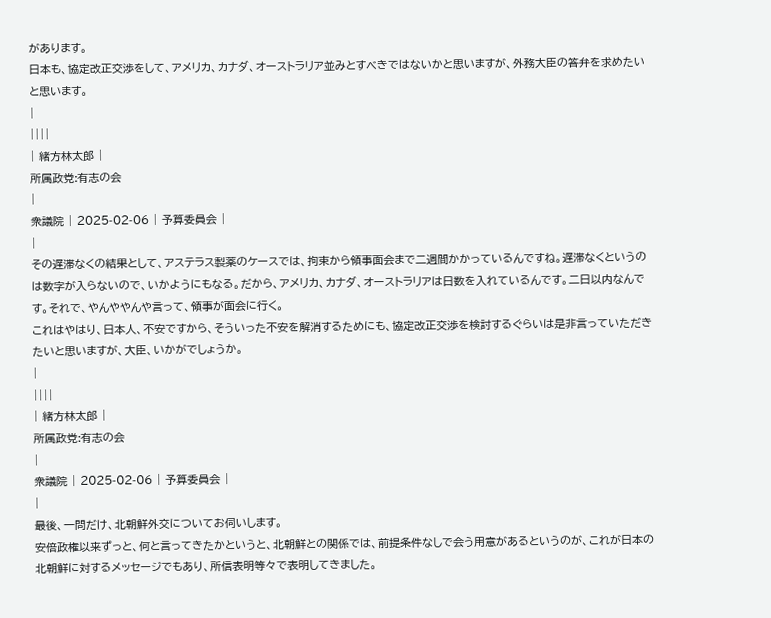があります。
日本も、協定改正交渉をして、アメリカ、カナダ、オーストラリア並みとすべきではないかと思いますが、外務大臣の答弁を求めたいと思います。
|
||||
| 緒方林太郎 |
所属政党:有志の会
|
衆議院 | 2025-02-06 | 予算委員会 |
|
その遅滞なくの結果として、アステラス製薬のケースでは、拘束から領事面会まで二週間かかっているんですね。遅滞なくというのは数字が入らないので、いかようにもなる。だから、アメリカ、カナダ、オーストラリアは日数を入れているんです。二日以内なんです。それで、やんややんや言って、領事が面会に行く。
これはやはり、日本人、不安ですから、そういった不安を解消するためにも、協定改正交渉を検討するぐらいは是非言っていただきたいと思いますが、大臣、いかがでしょうか。
|
||||
| 緒方林太郎 |
所属政党:有志の会
|
衆議院 | 2025-02-06 | 予算委員会 |
|
最後、一問だけ、北朝鮮外交についてお伺いします。
安倍政権以来ずっと、何と言ってきたかというと、北朝鮮との関係では、前提条件なしで会う用意があるというのが、これが日本の北朝鮮に対するメッセージでもあり、所信表明等々で表明してきました。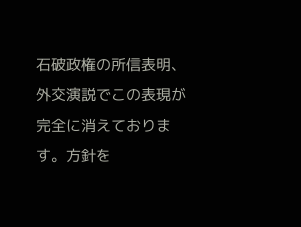石破政権の所信表明、外交演説でこの表現が完全に消えております。方針を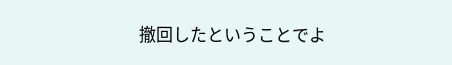撤回したということでよ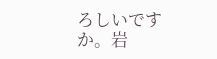ろしいですか。岩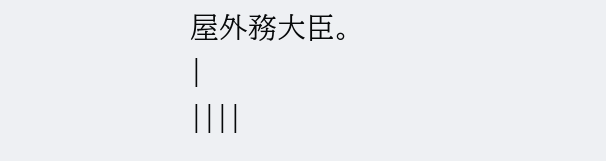屋外務大臣。
|
||||